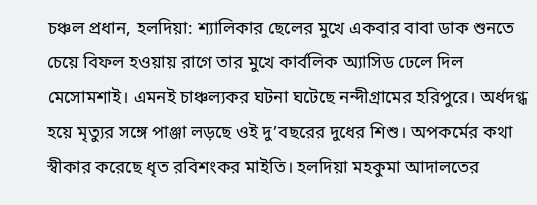চঞ্চল প্রধান, হলদিয়া: শ্যালিকার ছেলের মুখে একবার বাবা ডাক শুনতে চেয়ে বিফল হওয়ায় রাগে তার মুখে কার্বলিক অ্যাসিড ঢেলে দিল মেসোমশাই। এমনই চাঞ্চল্যকর ঘটনা ঘটেছে নন্দীগ্রামের হরিপুরে। অর্ধদগ্ধ হয়ে মৃত্যুর সঙ্গে পাঞ্জা লড়ছে ওই দু’বছরের দুধের শিশু। অপকর্মের কথা স্বীকার করেছে ধৃত রবিশংকর মাইতি। হলদিয়া মহকুমা আদালতের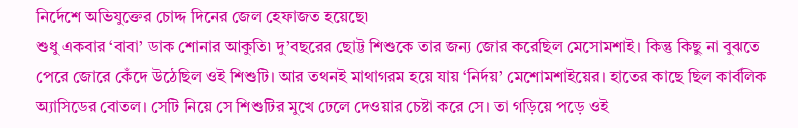নির্দেশে অভিযুক্তের চোদ্দ দিনের জেল হেফাজত হয়েছে৷
শুধু একবার ‘বাবা’ ডাক শোনার আকুতি৷ দু’বছরের ছোট্ট শিশুকে তার জন্য জোর করেছিল মেসোমশাই। কিন্তু কিছু না বুঝতে পেরে জোরে কেঁদে উঠেছিল ওই শিশুটি। আর তথনই মাথাগরম হয়ে যায় ‘নির্দয়’ মেশোমশাইয়ের। হাতের কাছে ছিল কার্বলিক অ্যাসিডের বোতল। সেটি নিয়ে সে শিশুটির মুখে ঢেলে দেওয়ার চেষ্টা করে সে। তা গড়িয়ে পড়ে ওই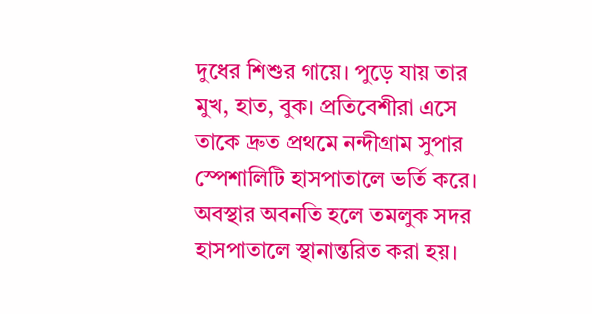দুধের শিশুর গায়ে। পুড়ে যায় তার মুখ, হাত, বুক। প্রতিবেশীরা এসে তাকে দ্রুত প্রথমে নন্দীগ্রাম সুপার স্পেশালিটি হাসপাতালে ভর্তি করে। অবস্থার অবনতি হলে তমলুক সদর হাসপাতালে স্থানান্তরিত করা হয়।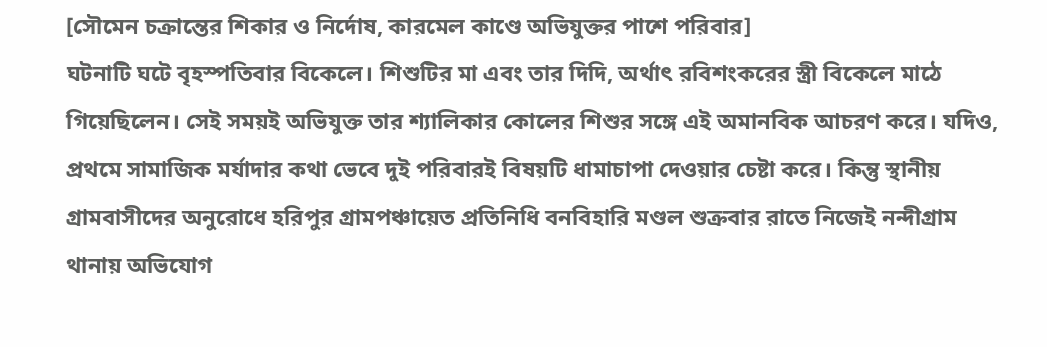[সৌমেন চক্রান্তের শিকার ও নির্দোষ, কারমেল কাণ্ডে অভিযুক্তর পাশে পরিবার]
ঘটনাটি ঘটে বৃহস্পতিবার বিকেলে। শিশুটির মা এবং তার দিদি, অর্থাৎ রবিশংকরের স্ত্রী বিকেলে মাঠে গিয়েছিলেন। সেই সময়ই অভিযুক্ত তার শ্যালিকার কোলের শিশুর সঙ্গে এই অমানবিক আচরণ করে। যদিও, প্রথমে সামাজিক মর্যাদার কথা ভেবে দুই পরিবারই বিষয়টি ধামাচাপা দেওয়ার চেষ্টা করে। কিন্তু স্থানীয় গ্রামবাসীদের অনুরোধে হরিপুর গ্রামপঞ্চায়েত প্রতিনিধি বনবিহারি মণ্ডল শুক্রবার রাতে নিজেই নন্দীগ্রাম থানায় অভিযোগ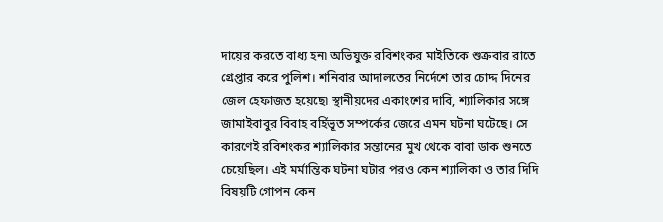দায়ের করতে বাধ্য হন৷ অভিযুক্ত রবিশংকর মাইতিকে শুক্রবার রাতে গ্রেপ্তার করে পুলিশ। শনিবার আদালতের নির্দেশে তার চোদ্দ দিনের জেল হেফাজত হয়েছে৷ স্থানীয়দের একাংশের দাবি, শ্যালিকার সঙ্গে জামাইবাবুর বিবাহ বর্হিভূত সম্পর্কের জেরে এমন ঘটনা ঘটেছে। সে কারণেই রবিশংকর শ্যালিকার সন্তানের মুখ থেকে বাবা ডাক শুনতে চেয়েছিল। এই মর্মান্তিক ঘটনা ঘটার পরও কেন শ্যালিকা ও তার দিদি বিষয়টি গোপন কেন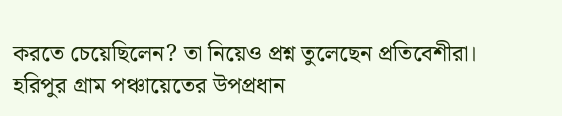করতে চেয়েছিলেন? তা নিয়েও প্রশ্ন তুলেছেন প্রতিবেশীরা। হরিপুর গ্রাম পঞ্চায়েতের উপপ্রধান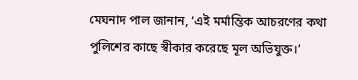মেঘনাদ পাল জানান, ‘এই মর্মান্তিক আচরণের কথা পুলিশের কাছে স্বীকার করেছে মূল অভিযুক্ত।’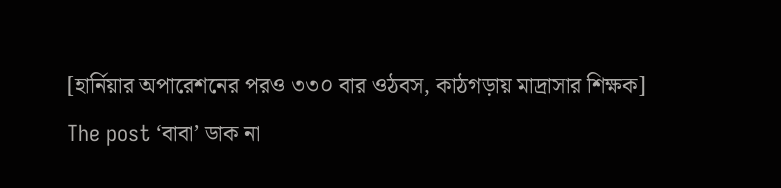[হার্নিয়ার অপারেশনের পরও ৩৩০ বার ওঠবস, কাঠগড়ায় মাদ্রাসার শিক্ষক]
The post ‘বাবা’ ডাক না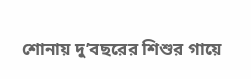শোনায় দু’বছরের শিশুর গায়ে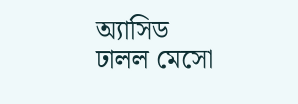অ্যাসিড ঢালল মেসো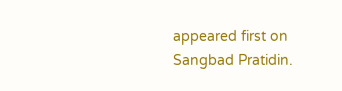appeared first on Sangbad Pratidin.